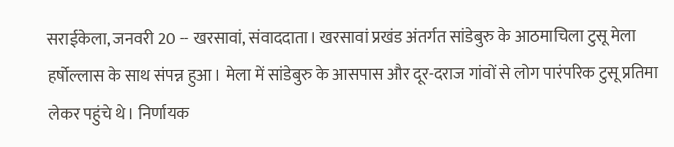सराईकेला, जनवरी 20 -- खरसावां, संवाददाता। खरसावां प्रखंड अंतर्गत सांडेबुरु के आठमाचिला टुसू मेला हर्षोल्लास के साथ संपन्न हुआ। मेला में सांडेबुरु के आसपास और दूर-दराज गांवों से लोग पारंपरिक टुसू प्रतिमा लेकर पहुंचे थे। निर्णायक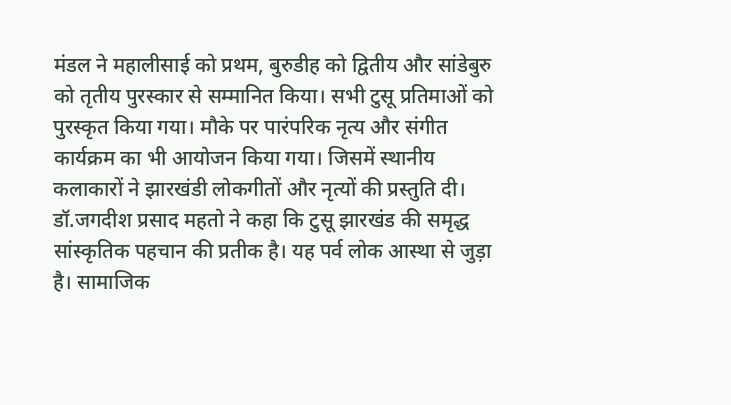मंडल ने महालीसाई को प्रथम, बुरुडीह को द्वितीय और सांडेबुरु को तृतीय पुरस्कार से सम्मानित किया। सभी टुसू प्रतिमाओं को पुरस्कृत किया गया। मौके पर पारंपरिक नृत्य और संगीत कार्यक्रम का भी आयोजन किया गया। जिसमें स्थानीय कलाकारों ने झारखंडी लोकगीतों और नृत्यों की प्रस्तुति दी। डॉ.जगदीश प्रसाद महतो ने कहा कि टुसू झारखंड की समृद्ध सांस्कृतिक पहचान की प्रतीक है। यह पर्व लोक आस्था से जुड़ा है। सामाजिक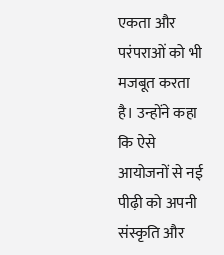एकता और परंपराओं को भी मजबूत करता है। उन्होंने कहा कि ऐसे आयोजनों से नई पीढ़ी को अपनी संस्कृति और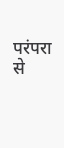परंपरा से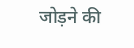जोड़ने की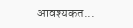आवश्यकत...